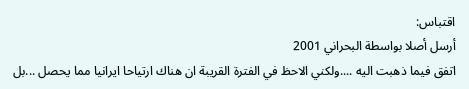اقتباس:
أرسل أصلا بواسطة البحراني 2001
اتفق فيما ذهبت اليه ....ولكني الاحظ في الفترة القريبة ان هناك ارتياحا ايرانيا مما يحصل ...بل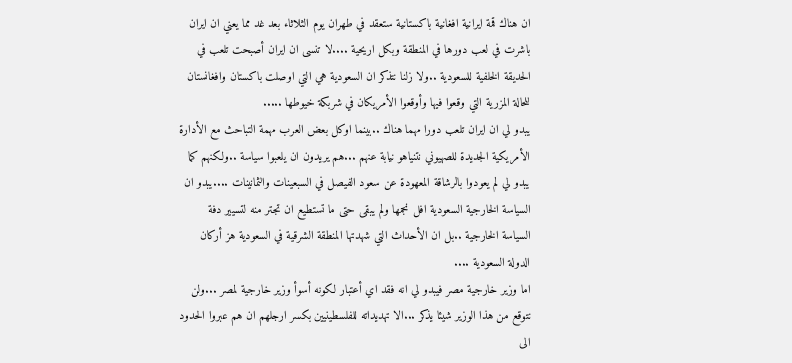ان هناك قمة ايرانية افغانية باكستانية ستعقد في طهران يوم الثلاثاء بعد غد مما يعني ان ايران باشرت في لعب دورها في المنطقة وبكل اريحية ....لا تنسى ان ايران أصبحت تلعب في الحديقة الخلفية للسعودية ..ولا زلنا نتذكر ان السعودية هي التي اوصلت باكستان وافغانستان للحالة المزرية التي وقعوا فيها وأوقعوا الأمريكان في شربكة خيوطها .....
يبدو لي ان ايران تلعب دورا مهما هناك ..بينما اوكل بعض العرب مهمة التباحث مع الأدارة الأمريكية الجديدة للصهيوني نتنياهو نيابة عنهم ...هم يريدون ان يلعبوا سياسة ..ولكنهم كما يبدو لي لم يعودوا بالرشاقة المعهودة عن سعود الفيصل في السبعينات والثمانينات ....يبدو ان السياسة الخارجية السعودية افل نجمها ولم يبقى حتى ما تستطيع ان تجتر منه لتسيير دفة السياسة الخارجية ..بل ان الأحداث التي شهدتها المنطقة الشرقية في السعودية هز أركان الدولة السعودية ....
اما وزير خارجية مصر فيبدو لي انه فقد اي أعتبار لكونه أسوأ وزير خارجية لمصر ...ولن نتوقع من هذا الوزير شيئا يذكر ...الا تهديداته للفلسطينيين بكسر ارجلهم ان هم عبروا الحدود الى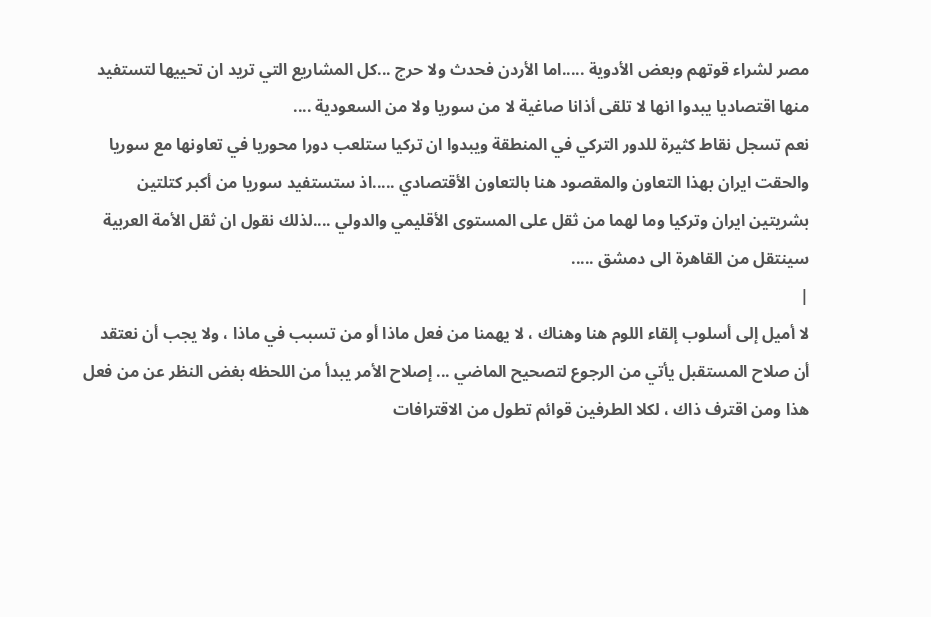مصر لشراء قوتهم وبعض الأدوية .....اما الأردن فحدث ولا حرج ...كل المشاريع التي تريد ان تحييها لتستفيد منها اقتصاديا يبدوا انها لا تلقى أذانا صاغية لا من سوريا ولا من السعودية ....
نعم تسجل نقاط كثيرة للدور التركي في المنطقة ويبدوا ان تركيا ستلعب دورا محوريا في تعاونها مع سوريا والحقت ايران بهذا التعاون والمقصود هنا بالتعاون الأقتصادي .....اذ ستستفيد سوريا من أكبر كتلتين بشريتين ايران وتركيا وما لهما من ثقل على المستوى الأقليمي والدولي ....لذلك نقول ان ثقل الأمة العربية سينتقل من القاهرة الى دمشق .....
|
لا أميل إلى أسلوب إلقاء اللوم هنا وهناك ، لا يهمنا من فعل ماذا أو من تسبب في ماذا ، ولا يجب أن نعتقد أن صلاح المستقبل يأتي من الرجوع لتصحيح الماضي ... إصلاح الأمر يبدأ من اللحظه بغض النظر عن من فعل هذا ومن اقترف ذاك ، لكلا الطرفين قوائم تطول من الاقترافات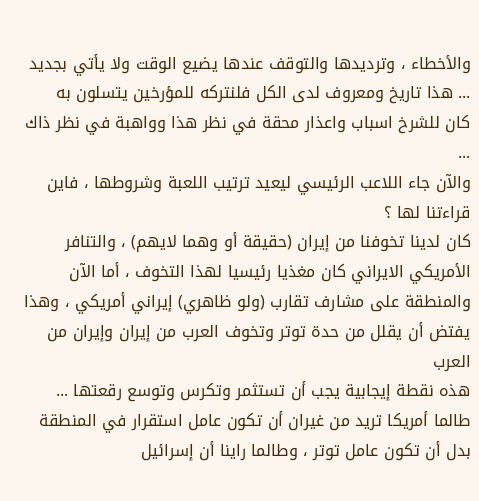والأخطاء ، وترديدها والتوقف عندها يضيع الوقت ولا يأتي بجديد ... هذا تاريخ ومعروف لدى الكل فلنتركه للمؤرخين يتسلون به
كان للشرخ اسباب واعذار محقة في نظر هذا وواهبة في نظر ذاك ...
والآن جاء اللاعب الرئيسي ليعيد ترتيب اللعبة وشروطها ، فاين قراءتنا لها ؟
كان لدينا تخوفنا من إيران (حقيقة أو وهما لايهم) ، والتنافر الأمريكي الايراني كان مغذيا رئيسيا لهذا التخوف ، أما الآن والمنطقة على مشارف تقارب (ولو ظاهري) إيراني أمريكي ، وهذا يفتض أن يقلل من حدة توتر وتخوف العرب من إيران وإيران من العرب
هذه نقطة إيجابية يجب أن تستثمر وتكرس وتوسع رقعتها ... طالما أمريكا تريد من غيران أن تكون عامل استقرار في المنطقة بدل أن تكون عامل توتر ، وطالما راينا أن إسرائيل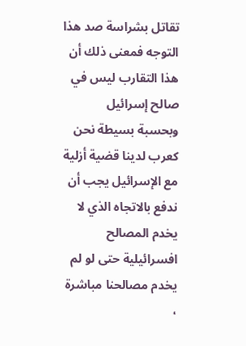تقاتل بشراسة صد هذا التوجه فمعنى ذلك أن هذا التقارب ليس في صالح إسرائيل
وبحسبة بسيطة نحن كعرب لدينا قضية أزلية مع الإسرائيل يجب أن ندفع بالاتجاه الذي لا يخدم المصالح افسرائيلية حتى لو لم يخدم مصالحنا مباشرة ،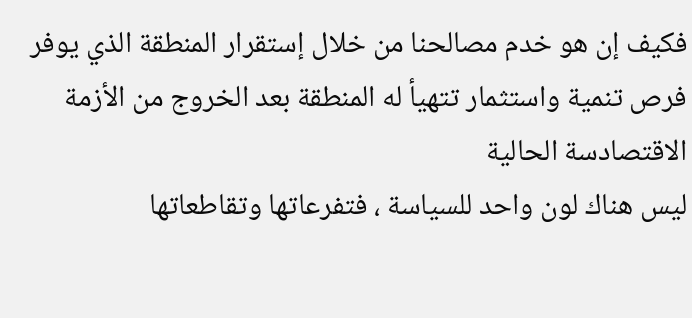فكيف إن هو خدم مصالحنا من خلال إستقرار المنطقة الذي يوفر فرص تنمية واستثمار تتهيأ له المنطقة بعد الخروج من الأزمة الاقتصادسة الحالية
ليس هناك لون واحد للسياسة ، فتفرعاتها وتقاطعاتها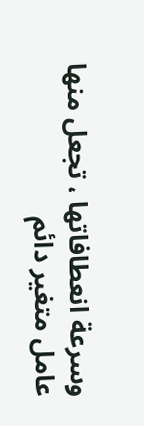وسرعة انعطافاتها ، تجعل منها عامل متغير دائم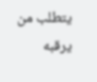يتطلب من يرقبه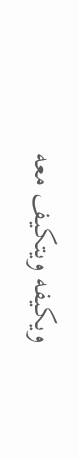ويكيفه ويتكيف معه